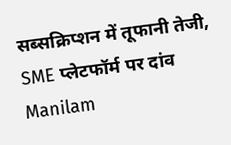सब्सक्रिप्शन में तूफानी तेजी, SME प्लेटफॉर्म पर दांव
Manilam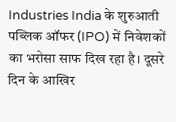Industries India के शुरुआती पब्लिक ऑफर (IPO) में निवेशकों का भरोसा साफ दिख रहा है। दूसरे दिन के आखिर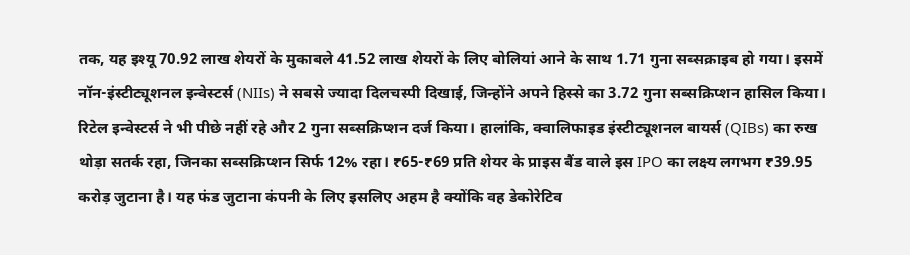तक, यह इश्यू 70.92 लाख शेयरों के मुकाबले 41.52 लाख शेयरों के लिए बोलियां आने के साथ 1.71 गुना सब्सक्राइब हो गया। इसमें नॉन-इंस्टीट्यूशनल इन्वेस्टर्स (NIIs) ने सबसे ज्यादा दिलचस्पी दिखाई, जिन्होंने अपने हिस्से का 3.72 गुना सब्सक्रिप्शन हासिल किया। रिटेल इन्वेस्टर्स ने भी पीछे नहीं रहे और 2 गुना सब्सक्रिप्शन दर्ज किया। हालांकि, क्वालिफाइड इंस्टीट्यूशनल बायर्स (QIBs) का रुख थोड़ा सतर्क रहा, जिनका सब्सक्रिप्शन सिर्फ 12% रहा। ₹65-₹69 प्रति शेयर के प्राइस बैंड वाले इस IPO का लक्ष्य लगभग ₹39.95 करोड़ जुटाना है। यह फंड जुटाना कंपनी के लिए इसलिए अहम है क्योंकि वह डेकोरेटिव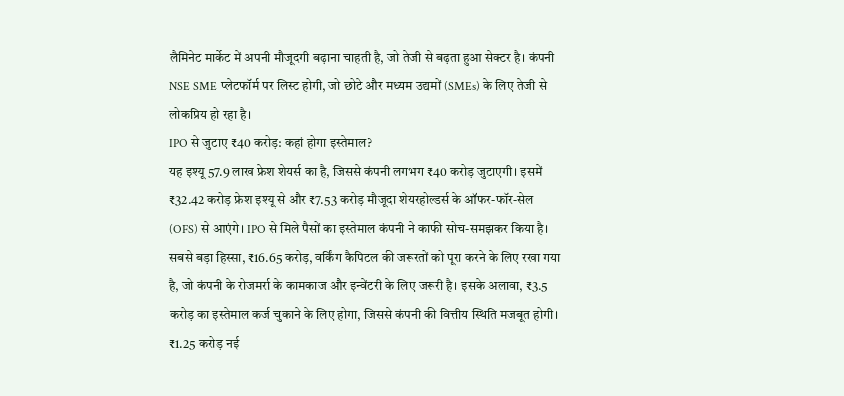लैमिनेट मार्केट में अपनी मौजूदगी बढ़ाना चाहती है, जो तेजी से बढ़ता हुआ सेक्टर है। कंपनी NSE SME प्लेटफॉर्म पर लिस्ट होगी, जो छोटे और मध्यम उद्यमों (SMEs) के लिए तेजी से लोकप्रिय हो रहा है।
IPO से जुटाए ₹40 करोड़: कहां होगा इस्तेमाल?
यह इश्यू 57.9 लाख फ्रेश शेयर्स का है, जिससे कंपनी लगभग ₹40 करोड़ जुटाएगी। इसमें ₹32.42 करोड़ फ्रेश इश्यू से और ₹7.53 करोड़ मौजूदा शेयरहोल्डर्स के ऑफर-फॉर-सेल (OFS) से आएंगे। IPO से मिले पैसों का इस्तेमाल कंपनी ने काफी सोच-समझकर किया है। सबसे बड़ा हिस्सा, ₹16.65 करोड़, वर्किंग कैपिटल की जरूरतों को पूरा करने के लिए रखा गया है, जो कंपनी के रोजमर्रा के कामकाज और इन्वेंटरी के लिए जरूरी है। इसके अलावा, ₹3.5 करोड़ का इस्तेमाल कर्ज चुकाने के लिए होगा, जिससे कंपनी की वित्तीय स्थिति मजबूत होगी। ₹1.25 करोड़ नई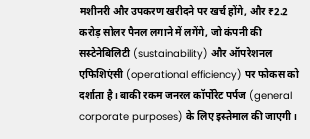मशीनरी और उपकरण खरीदने पर खर्च होंगे, और ₹2.2 करोड़ सोलर पैनल लगाने में लगेंगे, जो कंपनी की सस्टेनेबिलिटी (sustainability) और ऑपरेशनल एफिशिएंसी (operational efficiency) पर फोकस को दर्शाता है। बाकी रकम जनरल कॉर्पोरेट पर्पज (general corporate purposes) के लिए इस्तेमाल की जाएगी।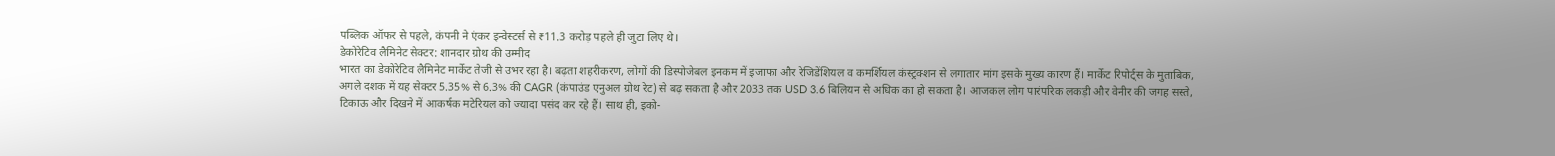पब्लिक ऑफर से पहले, कंपनी ने एंकर इन्वेस्टर्स से ₹11.3 करोड़ पहले ही जुटा लिए थे।
डेकोरेटिव लैमिनेट सेक्टर: शानदार ग्रोथ की उम्मीद
भारत का डेकोरेटिव लैमिनेट मार्केट तेजी से उभर रहा है। बढ़ता शहरीकरण, लोगों की डिस्पोजेबल इनकम में इजाफा और रेजिडेंशियल व कमर्शियल कंस्ट्रक्शन से लगातार मांग इसके मुख्य कारण हैं। मार्केट रिपोर्ट्स के मुताबिक, अगले दशक में यह सेक्टर 5.35% से 6.3% की CAGR (कंपाउंड एनुअल ग्रोथ रेट) से बढ़ सकता है और 2033 तक USD 3.6 बिलियन से अधिक का हो सकता है। आजकल लोग पारंपरिक लकड़ी और वेनीर की जगह सस्ते, टिकाऊ और दिखने में आकर्षक मटेरियल को ज्यादा पसंद कर रहे हैं। साथ ही, इको-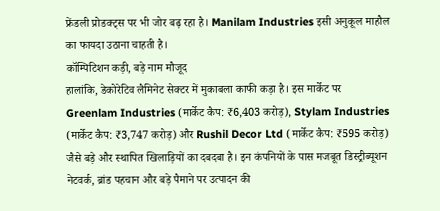फ्रेंडली प्रोडक्ट्स पर भी जोर बढ़ रहा है। Manilam Industries इसी अनुकूल माहौल का फायदा उठाना चाहती है।
कॉम्पिटिशन कड़ी, बड़े नाम मौजूद
हालांकि, डेकोरेटिव लैमिनेट सेक्टर में मुकाबला काफी कड़ा है। इस मार्केट पर Greenlam Industries (मार्केट कैप: ₹6,403 करोड़), Stylam Industries (मार्केट कैप: ₹3,747 करोड़) और Rushil Decor Ltd (मार्केट कैप: ₹595 करोड़) जैसे बड़े और स्थापित खिलाड़ियों का दबदबा है। इन कंपनियों के पास मजबूत डिस्ट्रीब्यूशन नेटवर्क, ब्रांड पहचान और बड़े पैमाने पर उत्पादन की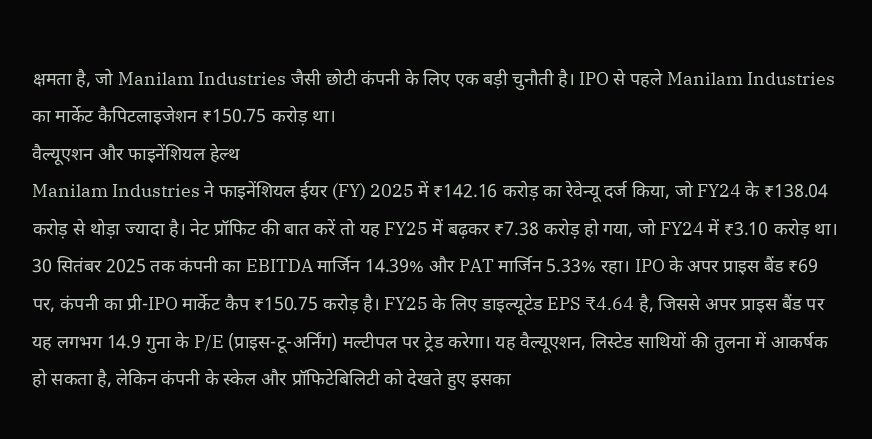क्षमता है, जो Manilam Industries जैसी छोटी कंपनी के लिए एक बड़ी चुनौती है। IPO से पहले Manilam Industries का मार्केट कैपिटलाइजेशन ₹150.75 करोड़ था।
वैल्यूएशन और फाइनेंशियल हेल्थ
Manilam Industries ने फाइनेंशियल ईयर (FY) 2025 में ₹142.16 करोड़ का रेवेन्यू दर्ज किया, जो FY24 के ₹138.04 करोड़ से थोड़ा ज्यादा है। नेट प्रॉफिट की बात करें तो यह FY25 में बढ़कर ₹7.38 करोड़ हो गया, जो FY24 में ₹3.10 करोड़ था। 30 सितंबर 2025 तक कंपनी का EBITDA मार्जिन 14.39% और PAT मार्जिन 5.33% रहा। IPO के अपर प्राइस बैंड ₹69 पर, कंपनी का प्री-IPO मार्केट कैप ₹150.75 करोड़ है। FY25 के लिए डाइल्यूटेड EPS ₹4.64 है, जिससे अपर प्राइस बैंड पर यह लगभग 14.9 गुना के P/E (प्राइस-टू-अर्निंग) मल्टीपल पर ट्रेड करेगा। यह वैल्यूएशन, लिस्टेड साथियों की तुलना में आकर्षक हो सकता है, लेकिन कंपनी के स्केल और प्रॉफिटेबिलिटी को देखते हुए इसका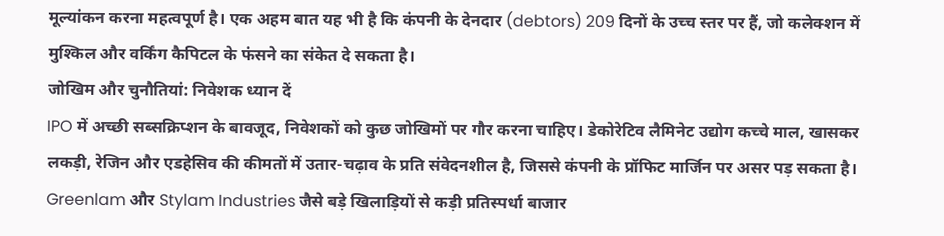मूल्यांकन करना महत्वपूर्ण है। एक अहम बात यह भी है कि कंपनी के देनदार (debtors) 209 दिनों के उच्च स्तर पर हैं, जो कलेक्शन में मुश्किल और वर्किंग कैपिटल के फंसने का संकेत दे सकता है।
जोखिम और चुनौतियां: निवेशक ध्यान दें
IPO में अच्छी सब्सक्रिप्शन के बावजूद, निवेशकों को कुछ जोखिमों पर गौर करना चाहिए। डेकोरेटिव लैमिनेट उद्योग कच्चे माल, खासकर लकड़ी, रेजिन और एडहेसिव की कीमतों में उतार-चढ़ाव के प्रति संवेदनशील है, जिससे कंपनी के प्रॉफिट मार्जिन पर असर पड़ सकता है। Greenlam और Stylam Industries जैसे बड़े खिलाड़ियों से कड़ी प्रतिस्पर्धा बाजार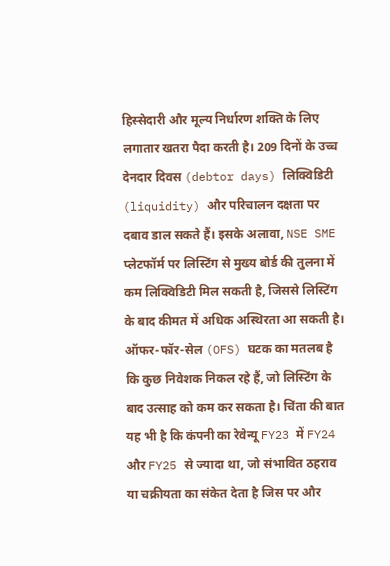हिस्सेदारी और मूल्य निर्धारण शक्ति के लिए लगातार खतरा पैदा करती है। 209 दिनों के उच्च देनदार दिवस (debtor days) लिक्विडिटी (liquidity) और परिचालन दक्षता पर दबाव डाल सकते हैं। इसके अलावा, NSE SME प्लेटफॉर्म पर लिस्टिंग से मुख्य बोर्ड की तुलना में कम लिक्विडिटी मिल सकती है, जिससे लिस्टिंग के बाद कीमत में अधिक अस्थिरता आ सकती है। ऑफर-फॉर-सेल (OFS) घटक का मतलब है कि कुछ निवेशक निकल रहे हैं, जो लिस्टिंग के बाद उत्साह को कम कर सकता है। चिंता की बात यह भी है कि कंपनी का रेवेन्यू FY23 में FY24 और FY25 से ज्यादा था, जो संभावित ठहराव या चक्रीयता का संकेत देता है जिस पर और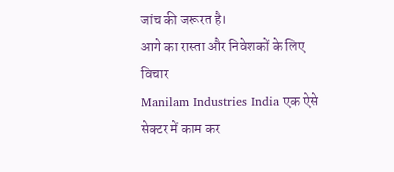जांच की जरूरत है।
आगे का रास्ता और निवेशकों के लिए विचार
Manilam Industries India एक ऐसे सेक्टर में काम कर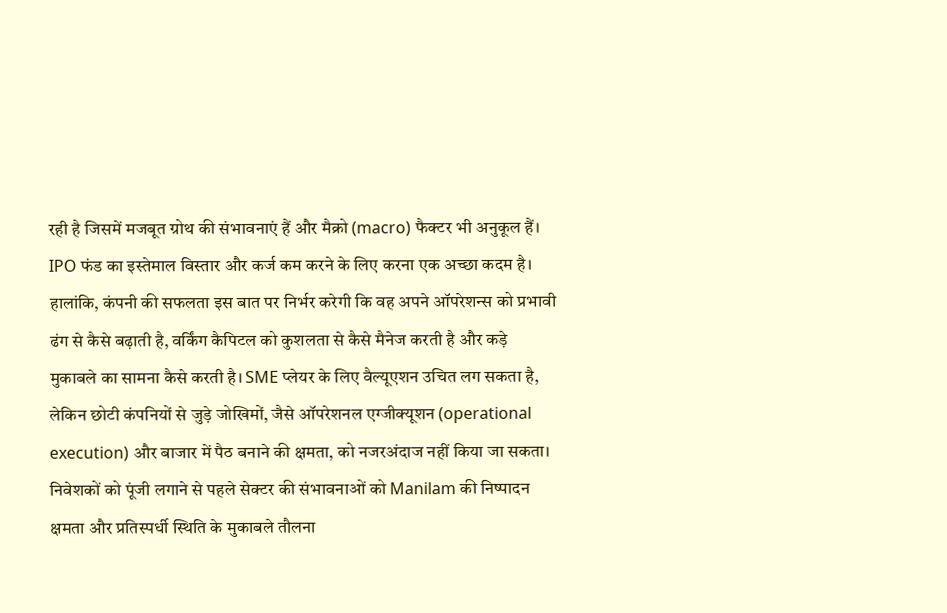रही है जिसमें मजबूत ग्रोथ की संभावनाएं हैं और मैक्रो (macro) फैक्टर भी अनुकूल हैं। IPO फंड का इस्तेमाल विस्तार और कर्ज कम करने के लिए करना एक अच्छा कदम है। हालांकि, कंपनी की सफलता इस बात पर निर्भर करेगी कि वह अपने ऑपरेशन्स को प्रभावी ढंग से कैसे बढ़ाती है, वर्किंग कैपिटल को कुशलता से कैसे मैनेज करती है और कड़े मुकाबले का सामना कैसे करती है। SME प्लेयर के लिए वैल्यूएशन उचित लग सकता है, लेकिन छोटी कंपनियों से जुड़े जोखिमों, जैसे ऑपरेशनल एग्जीक्यूशन (operational execution) और बाजार में पैठ बनाने की क्षमता, को नजरअंदाज नहीं किया जा सकता। निवेशकों को पूंजी लगाने से पहले सेक्टर की संभावनाओं को Manilam की निष्पादन क्षमता और प्रतिस्पर्धी स्थिति के मुकाबले तौलना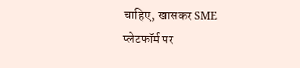चाहिए, खासकर SME प्लेटफॉर्म पर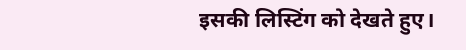इसकी लिस्टिंग को देखते हुए।